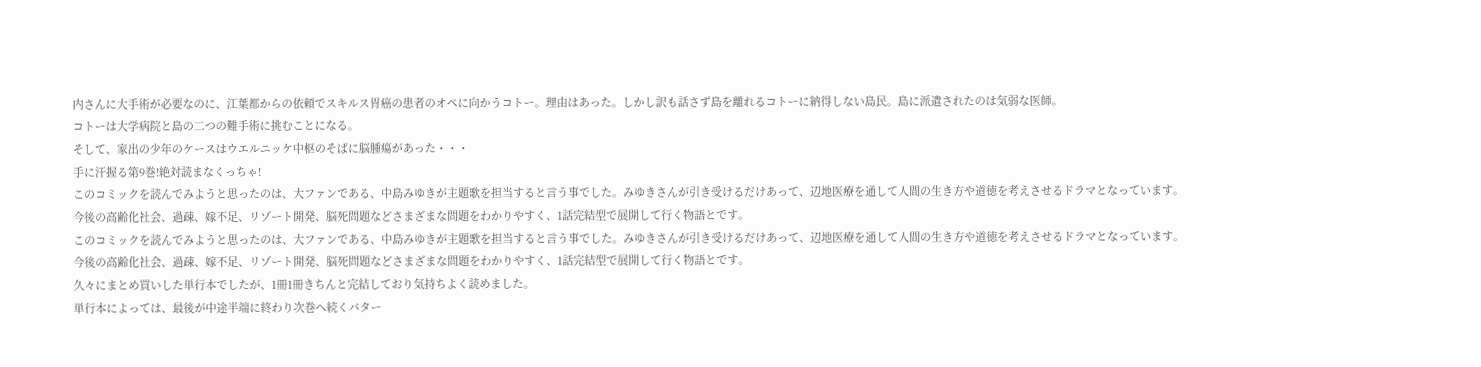内さんに大手術が必要なのに、江葉都からの依頼でスキルス胃癌の患者のオペに向かうコトー。理由はあった。しかし訳も話さず島を離れるコトーに納得しない島民。島に派遣されたのは気弱な医師。
コトーは大学病院と島の二つの難手術に挑むことになる。
そして、家出の少年のケースはウエルニッケ中枢のそばに脳腫瘍があった・・・
手に汗握る第9巻!絶対読まなくっちゃ!
このコミックを読んでみようと思ったのは、大ファンである、中島みゆきが主題歌を担当すると言う事でした。みゆきさんが引き受けるだけあって、辺地医療を通して人間の生き方や道徳を考えさせるドラマとなっています。今後の高齢化社会、過疎、嫁不足、リゾート開発、脳死問題などさまざまな問題をわかりやすく、1話完結型で展開して行く物語とです。
このコミックを読んでみようと思ったのは、大ファンである、中島みゆきが主題歌を担当すると言う事でした。みゆきさんが引き受けるだけあって、辺地医療を通して人間の生き方や道徳を考えさせるドラマとなっています。今後の高齢化社会、過疎、嫁不足、リゾート開発、脳死問題などさまざまな問題をわかりやすく、1話完結型で展開して行く物語とです。
久々にまとめ買いした単行本でしたが、1冊1冊きちんと完結しており気持ちよく読めました。
単行本によっては、最後が中途半端に終わり次巻へ続くパター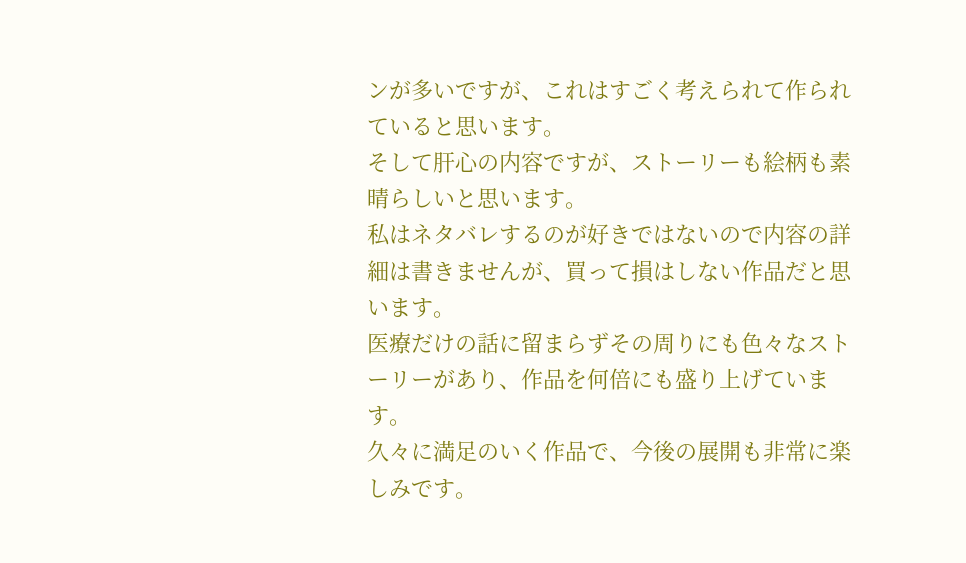ンが多いですが、これはすごく考えられて作られていると思います。
そして肝心の内容ですが、ストーリーも絵柄も素晴らしいと思います。
私はネタバレするのが好きではないので内容の詳細は書きませんが、買って損はしない作品だと思います。
医療だけの話に留まらずその周りにも色々なストーリーがあり、作品を何倍にも盛り上げています。
久々に満足のいく作品で、今後の展開も非常に楽しみです。